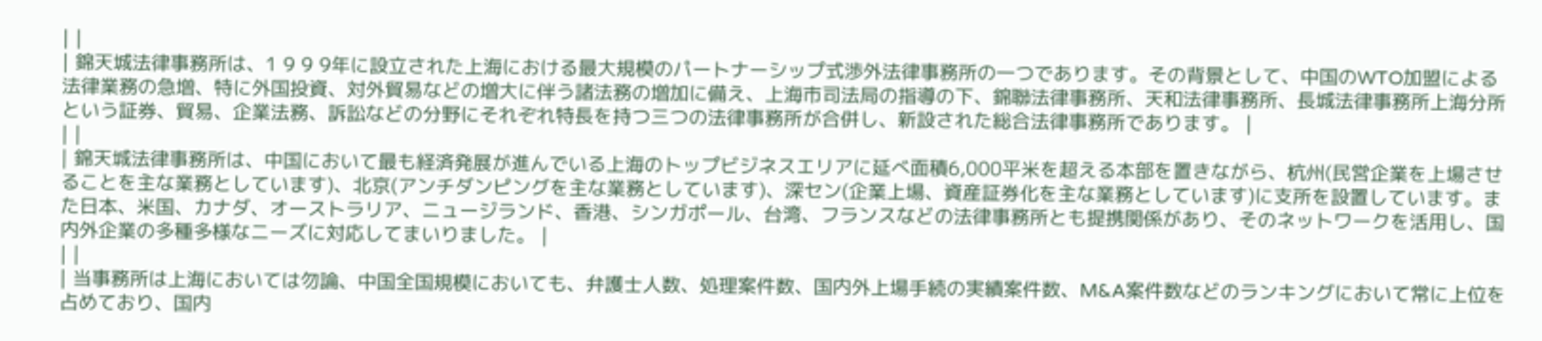| |
| 錦天城法律事務所は、1 9 9 9年に設立された上海における最大規模のパートナーシップ式渉外法律事務所の一つであります。その背景として、中国のWTO加盟による法律業務の急増、特に外国投資、対外貿易などの増大に伴う諸法務の増加に備え、上海市司法局の指導の下、錦聯法律事務所、天和法律事務所、長城法律事務所上海分所という証券、貿易、企業法務、訴訟などの分野にそれぞれ特長を持つ三つの法律事務所が合併し、新設された総合法律事務所であります。 |
| |
| 錦天城法律事務所は、中国において最も経済発展が進んでいる上海のトップビジネスエリアに延べ面積6,000平米を超える本部を置きながら、杭州(民営企業を上場させることを主な業務としています)、北京(アンチダンピングを主な業務としています)、深セン(企業上場、資産証券化を主な業務としています)に支所を設置しています。また日本、米国、カナダ、オーストラリア、ニュージランド、香港、シンガポール、台湾、フランスなどの法律事務所とも提携関係があり、そのネットワークを活用し、国内外企業の多種多様なニーズに対応してまいりました。 |
| |
| 当事務所は上海においては勿論、中国全国規模においても、弁護士人数、処理案件数、国内外上場手続の実績案件数、M&A案件数などのランキングにおいて常に上位を占めており、国内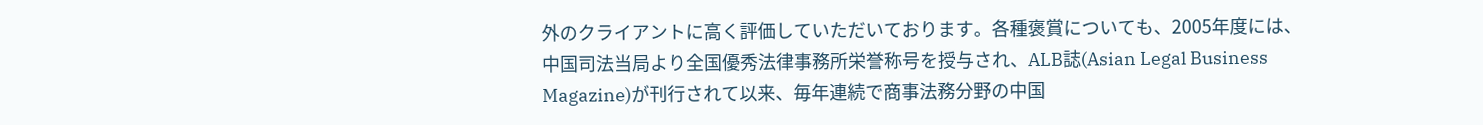外のクライアントに高く評価していただいております。各種褒賞についても、2005年度には、中国司法当局より全国優秀法律事務所栄誉称号を授与され、ALB誌(Asian Legal Business Magazine)が刊行されて以来、毎年連続で商事法務分野の中国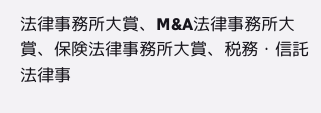法律事務所大賞、M&A法律事務所大賞、保険法律事務所大賞、税務・信託法律事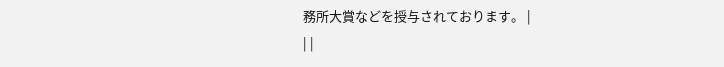務所大賞などを授与されております。 |
| |